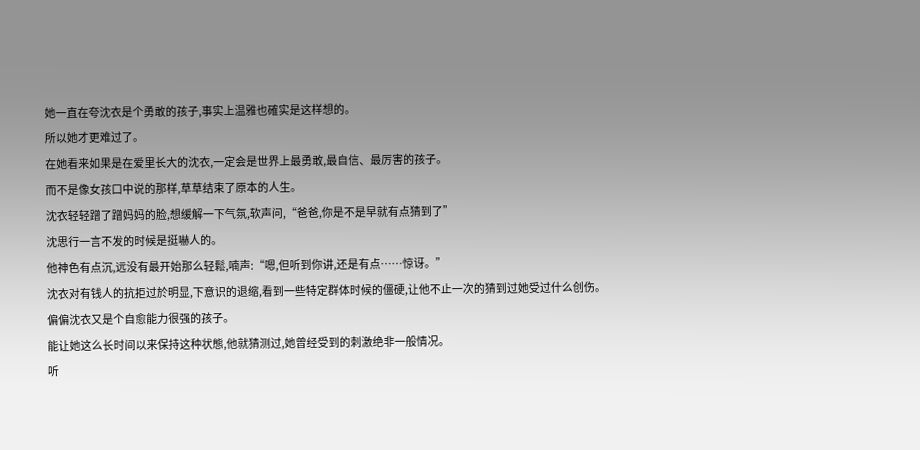她一直在夸沈衣是个勇敢的孩子,事实上温雅也確实是这样想的。
所以她才更难过了。
在她看来如果是在爱里长大的沈衣,一定会是世界上最勇敢,最自信、最厉害的孩子。
而不是像女孩口中说的那样,草草结束了原本的人生。
沈衣轻轻蹭了蹭妈妈的脸,想缓解一下气氛,软声问,“爸爸,你是不是早就有点猜到了”
沈思行一言不发的时候是挺嚇人的。
他神色有点沉,远没有最开始那么轻鬆,喃声:“嗯,但听到你讲,还是有点……惊讶。”
沈衣对有钱人的抗拒过於明显,下意识的退缩,看到一些特定群体时候的僵硬,让他不止一次的猜到过她受过什么创伤。
偏偏沈衣又是个自愈能力很强的孩子。
能让她这么长时间以来保持这种状態,他就猜测过,她曾经受到的刺激绝非一般情况。
听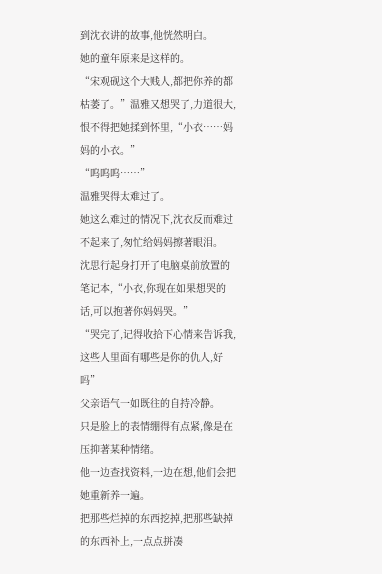到沈衣讲的故事,他恍然明白。
她的童年原来是这样的。
“宋观砚这个大贱人,都把你养的都枯萎了。”温雅又想哭了,力道很大,恨不得把她揉到怀里,“小衣……妈妈的小衣。”
“呜呜呜……”
温雅哭得太难过了。
她这么难过的情况下,沈衣反而难过不起来了,匆忙给妈妈擦著眼泪。
沈思行起身打开了电脑桌前放置的笔记本,“小衣,你现在如果想哭的话,可以抱著你妈妈哭。”
“哭完了,记得收拾下心情来告诉我,这些人里面有哪些是你的仇人,好吗”
父亲语气一如既往的自持冷静。
只是脸上的表情绷得有点紧,像是在压抑著某种情绪。
他一边查找资料,一边在想,他们会把她重新养一遍。
把那些烂掉的东西挖掉,把那些缺掉的东西补上,一点点拼凑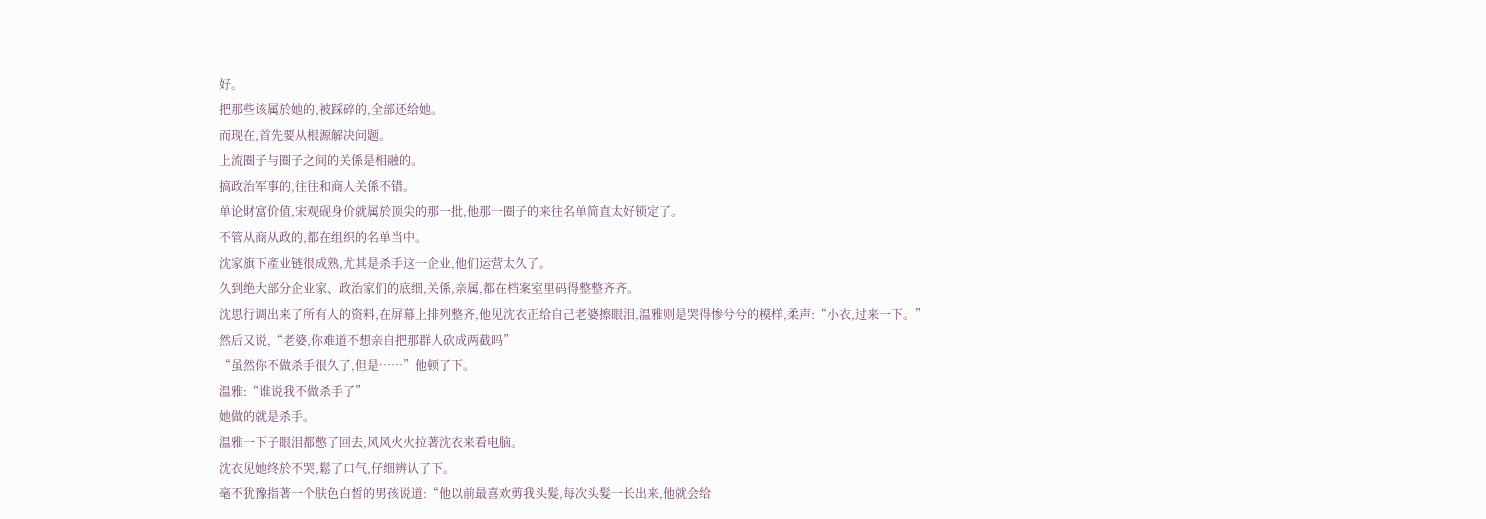好。
把那些该属於她的,被踩碎的,全部还给她。
而现在,首先要从根源解决问题。
上流圈子与圈子之间的关係是相融的。
搞政治军事的,往往和商人关係不错。
单论財富价值,宋观砚身价就属於顶尖的那一批,他那一圈子的来往名单简直太好锁定了。
不管从商从政的,都在组织的名单当中。
沈家旗下產业链很成熟,尤其是杀手这一企业,他们运营太久了。
久到绝大部分企业家、政治家们的底细,关係,亲属,都在档案室里码得整整齐齐。
沈思行调出来了所有人的资料,在屏幕上排列整齐,他见沈衣正给自己老婆擦眼泪,温雅则是哭得惨兮兮的模样,柔声:“小衣,过来一下。”
然后又说,“老婆,你难道不想亲自把那群人砍成两截吗”
“虽然你不做杀手很久了,但是……”他顿了下。
温雅:“谁说我不做杀手了”
她做的就是杀手。
温雅一下子眼泪都憋了回去,风风火火拉著沈衣来看电脑。
沈衣见她终於不哭,鬆了口气,仔细辨认了下。
毫不犹豫指著一个肤色白皙的男孩说道:“他以前最喜欢剪我头髮,每次头髮一长出来,他就会给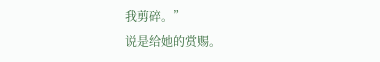我剪碎。”
说是给她的赏赐。